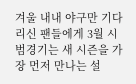겨울 내내 야구만 기다리신 팬들에게 3월 시범경기는 새 시즌을 가장 먼저 만나는 설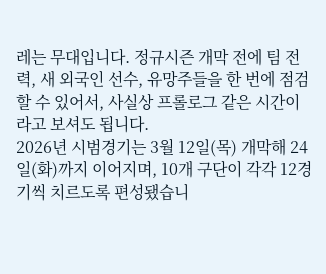레는 무대입니다. 정규시즌 개막 전에 팀 전력, 새 외국인 선수, 유망주들을 한 번에 점검할 수 있어서, 사실상 프롤로그 같은 시간이라고 보셔도 됩니다.
2026년 시범경기는 3월 12일(목) 개막해 24일(화)까지 이어지며, 10개 구단이 각각 12경기씩 치르도록 편성됐습니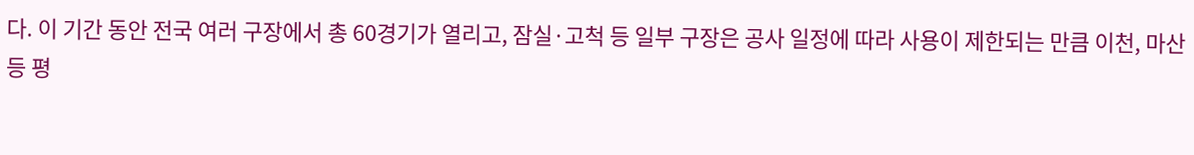다. 이 기간 동안 전국 여러 구장에서 총 60경기가 열리고, 잠실·고척 등 일부 구장은 공사 일정에 따라 사용이 제한되는 만큼 이천, 마산 등 평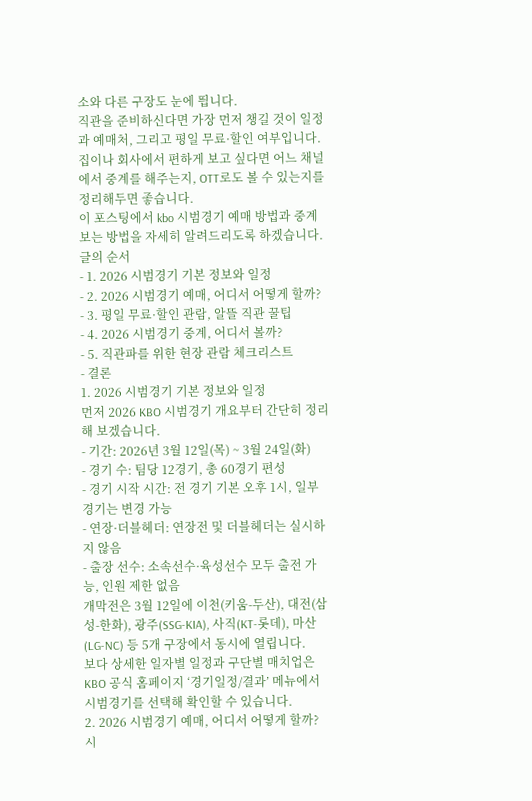소와 다른 구장도 눈에 띕니다.
직관을 준비하신다면 가장 먼저 챙길 것이 일정과 예매처, 그리고 평일 무료·할인 여부입니다. 집이나 회사에서 편하게 보고 싶다면 어느 채널에서 중계를 해주는지, OTT로도 볼 수 있는지를 정리해두면 좋습니다.
이 포스팅에서 kbo 시범경기 예매 방법과 중계 보는 방법을 자세히 알려드리도록 하겠습니다.
글의 순서
- 1. 2026 시범경기 기본 정보와 일정
- 2. 2026 시범경기 예매, 어디서 어떻게 할까?
- 3. 평일 무료·할인 관람, 알뜰 직관 꿀팁
- 4. 2026 시범경기 중계, 어디서 볼까?
- 5. 직관파를 위한 현장 관람 체크리스트
- 결론
1. 2026 시범경기 기본 정보와 일정
먼저 2026 KBO 시범경기 개요부터 간단히 정리해 보겠습니다.
- 기간: 2026년 3월 12일(목) ~ 3월 24일(화)
- 경기 수: 팀당 12경기, 총 60경기 편성
- 경기 시작 시간: 전 경기 기본 오후 1시, 일부 경기는 변경 가능
- 연장·더블헤더: 연장전 및 더블헤더는 실시하지 않음
- 출장 선수: 소속선수·육성선수 모두 출전 가능, 인원 제한 없음
개막전은 3월 12일에 이천(키움-두산), 대전(삼성-한화), 광주(SSG-KIA), 사직(KT-롯데), 마산(LG-NC) 등 5개 구장에서 동시에 열립니다.
보다 상세한 일자별 일정과 구단별 매치업은 KBO 공식 홈페이지 ‘경기일정/결과’ 메뉴에서 시범경기를 선택해 확인할 수 있습니다.
2. 2026 시범경기 예매, 어디서 어떻게 할까?
시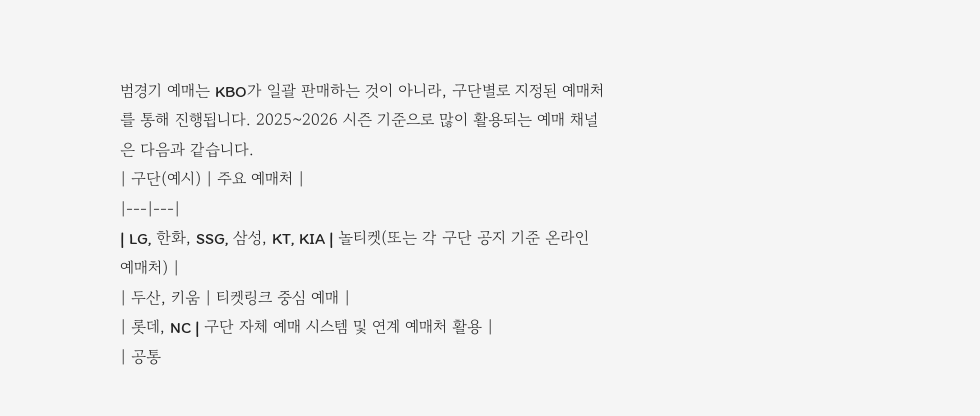범경기 예매는 KBO가 일괄 판매하는 것이 아니라, 구단별로 지정된 예매처를 통해 진행됩니다. 2025~2026 시즌 기준으로 많이 활용되는 예매 채널은 다음과 같습니다.
| 구단(예시) | 주요 예매처 |
|---|---|
| LG, 한화, SSG, 삼성, KT, KIA | 놀티켓(또는 각 구단 공지 기준 온라인 예매처) |
| 두산, 키움 | 티켓링크 중심 예매 |
| 롯데, NC | 구단 자체 예매 시스템 및 연계 예매처 활용 |
| 공통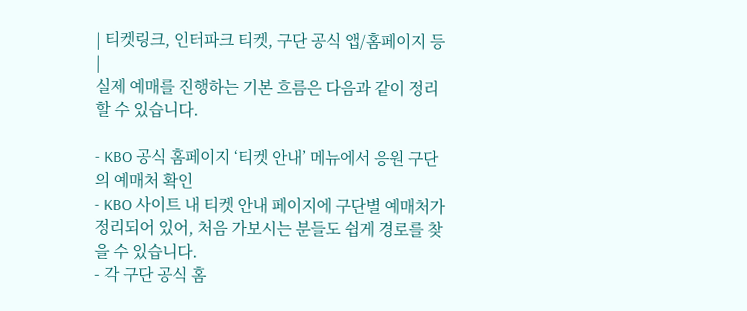| 티켓링크, 인터파크 티켓, 구단 공식 앱/홈페이지 등 |
실제 예매를 진행하는 기본 흐름은 다음과 같이 정리할 수 있습니다.

- KBO 공식 홈페이지 ‘티켓 안내’ 메뉴에서 응원 구단의 예매처 확인
- KBO 사이트 내 티켓 안내 페이지에 구단별 예매처가 정리되어 있어, 처음 가보시는 분들도 쉽게 경로를 찾을 수 있습니다.
- 각 구단 공식 홈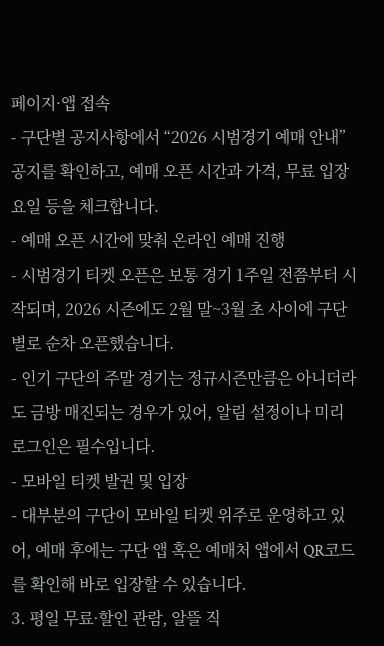페이지·앱 접속
- 구단별 공지사항에서 “2026 시범경기 예매 안내” 공지를 확인하고, 예매 오픈 시간과 가격, 무료 입장 요일 등을 체크합니다.
- 예매 오픈 시간에 맞춰 온라인 예매 진행
- 시범경기 티켓 오픈은 보통 경기 1주일 전쯤부터 시작되며, 2026 시즌에도 2월 말~3월 초 사이에 구단별로 순차 오픈했습니다.
- 인기 구단의 주말 경기는 정규시즌만큼은 아니더라도 금방 매진되는 경우가 있어, 알림 설정이나 미리 로그인은 필수입니다.
- 모바일 티켓 발권 및 입장
- 대부분의 구단이 모바일 티켓 위주로 운영하고 있어, 예매 후에는 구단 앱 혹은 예매처 앱에서 QR코드를 확인해 바로 입장할 수 있습니다.
3. 평일 무료·할인 관람, 알뜰 직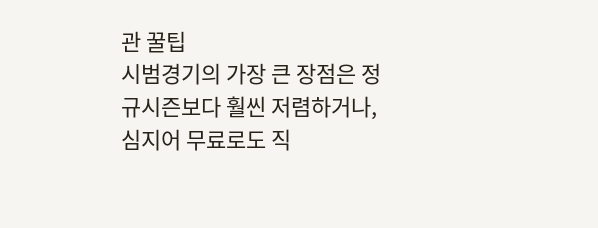관 꿀팁
시범경기의 가장 큰 장점은 정규시즌보다 훨씬 저렴하거나, 심지어 무료로도 직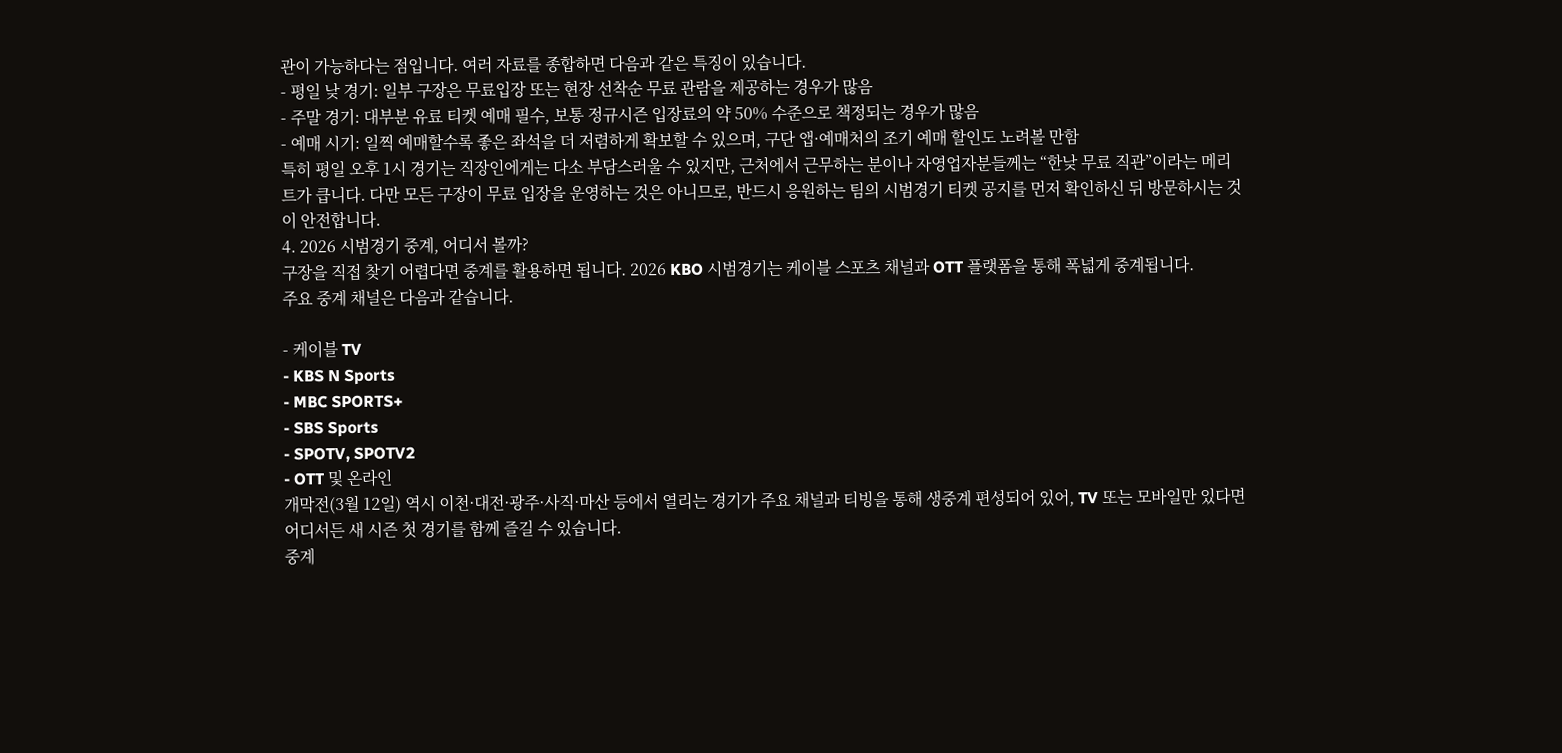관이 가능하다는 점입니다. 여러 자료를 종합하면 다음과 같은 특징이 있습니다.
- 평일 낮 경기: 일부 구장은 무료입장 또는 현장 선착순 무료 관람을 제공하는 경우가 많음
- 주말 경기: 대부분 유료 티켓 예매 필수, 보통 정규시즌 입장료의 약 50% 수준으로 책정되는 경우가 많음
- 예매 시기: 일찍 예매할수록 좋은 좌석을 더 저렴하게 확보할 수 있으며, 구단 앱·예매처의 조기 예매 할인도 노려볼 만함
특히 평일 오후 1시 경기는 직장인에게는 다소 부담스러울 수 있지만, 근처에서 근무하는 분이나 자영업자분들께는 “한낮 무료 직관”이라는 메리트가 큽니다. 다만 모든 구장이 무료 입장을 운영하는 것은 아니므로, 반드시 응원하는 팀의 시범경기 티켓 공지를 먼저 확인하신 뒤 방문하시는 것이 안전합니다.
4. 2026 시범경기 중계, 어디서 볼까?
구장을 직접 찾기 어렵다면 중계를 활용하면 됩니다. 2026 KBO 시범경기는 케이블 스포츠 채널과 OTT 플랫폼을 통해 폭넓게 중계됩니다.
주요 중계 채널은 다음과 같습니다.

- 케이블 TV
- KBS N Sports
- MBC SPORTS+
- SBS Sports
- SPOTV, SPOTV2
- OTT 및 온라인
개막전(3월 12일) 역시 이천·대전·광주·사직·마산 등에서 열리는 경기가 주요 채널과 티빙을 통해 생중계 편성되어 있어, TV 또는 모바일만 있다면 어디서든 새 시즌 첫 경기를 함께 즐길 수 있습니다.
중계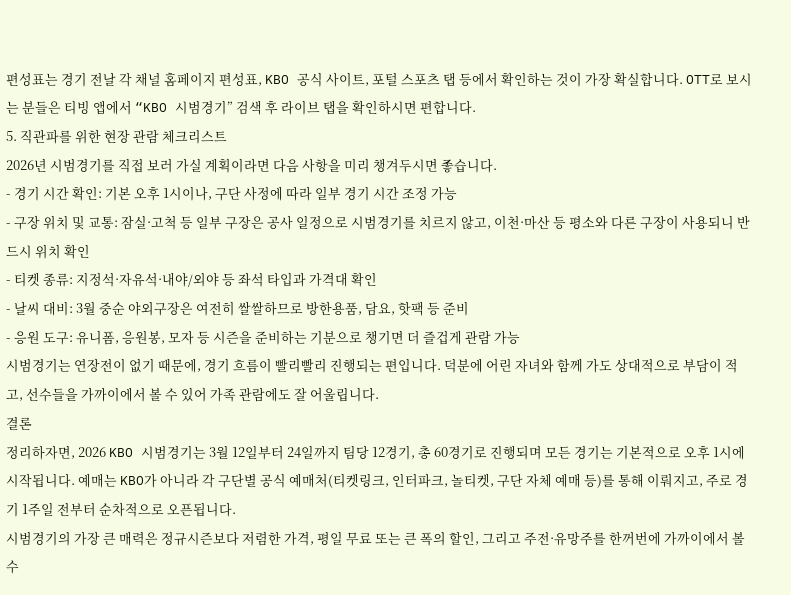편성표는 경기 전날 각 채널 홈페이지 편성표, KBO 공식 사이트, 포털 스포츠 탭 등에서 확인하는 것이 가장 확실합니다. OTT로 보시는 분들은 티빙 앱에서 “KBO 시범경기” 검색 후 라이브 탭을 확인하시면 편합니다.
5. 직관파를 위한 현장 관람 체크리스트
2026년 시범경기를 직접 보러 가실 계획이라면 다음 사항을 미리 챙겨두시면 좋습니다.
- 경기 시간 확인: 기본 오후 1시이나, 구단 사정에 따라 일부 경기 시간 조정 가능
- 구장 위치 및 교통: 잠실·고척 등 일부 구장은 공사 일정으로 시범경기를 치르지 않고, 이천·마산 등 평소와 다른 구장이 사용되니 반드시 위치 확인
- 티켓 종류: 지정석·자유석·내야/외야 등 좌석 타입과 가격대 확인
- 날씨 대비: 3월 중순 야외구장은 여전히 쌀쌀하므로 방한용품, 담요, 핫팩 등 준비
- 응원 도구: 유니폼, 응원봉, 모자 등 시즌을 준비하는 기분으로 챙기면 더 즐겁게 관람 가능
시범경기는 연장전이 없기 때문에, 경기 흐름이 빨리빨리 진행되는 편입니다. 덕분에 어린 자녀와 함께 가도 상대적으로 부담이 적고, 선수들을 가까이에서 볼 수 있어 가족 관람에도 잘 어울립니다.
결론
정리하자면, 2026 KBO 시범경기는 3월 12일부터 24일까지 팀당 12경기, 총 60경기로 진행되며 모든 경기는 기본적으로 오후 1시에 시작됩니다. 예매는 KBO가 아니라 각 구단별 공식 예매처(티켓링크, 인터파크, 놀티켓, 구단 자체 예매 등)를 통해 이뤄지고, 주로 경기 1주일 전부터 순차적으로 오픈됩니다.
시범경기의 가장 큰 매력은 정규시즌보다 저렴한 가격, 평일 무료 또는 큰 폭의 할인, 그리고 주전·유망주를 한꺼번에 가까이에서 볼 수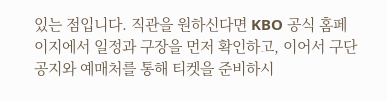있는 점입니다. 직관을 원하신다면 KBO 공식 홈페이지에서 일정과 구장을 먼저 확인하고, 이어서 구단 공지와 예매처를 통해 티켓을 준비하시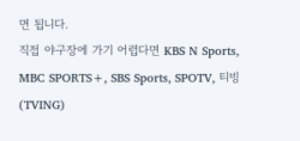면 됩니다.
직접 야구장에 가기 어렵다면 KBS N Sports, MBC SPORTS+, SBS Sports, SPOTV, 티빙(TVING)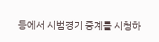등에서 시범경기 중계를 시청하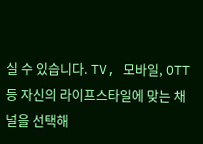실 수 있습니다. TV, 모바일, OTT 등 자신의 라이프스타일에 맞는 채널을 선택해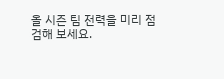올 시즌 팀 전력을 미리 점검해 보세요.